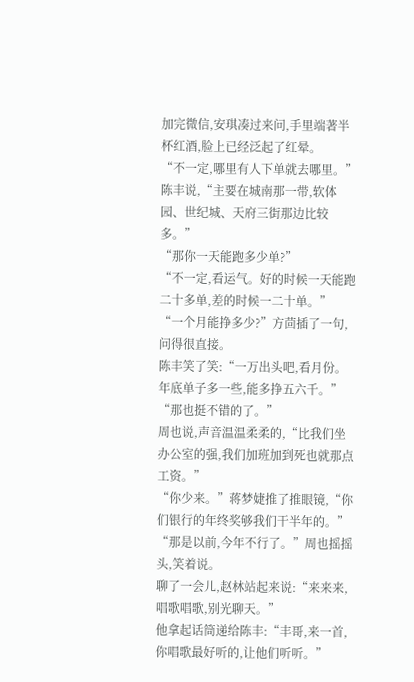加完微信,安琪凑过来问,手里端著半杯红酒,脸上已经泛起了红晕。
“不一定,哪里有人下单就去哪里。”
陈丰说,“主要在城南那一带,软体园、世纪城、天府三街那边比较多。”
“那你一天能跑多少单?”
“不一定,看运气。好的时候一天能跑二十多单,差的时候一二十单。”
“一个月能挣多少?”方茴插了一句,问得很直接。
陈丰笑了笑:“一万出头吧,看月份。年底单子多一些,能多挣五六千。”
“那也挺不错的了。”
周也说,声音温温柔柔的,“比我们坐办公室的强,我们加班加到死也就那点工资。”
“你少来。”蒋梦婕推了推眼镜,“你们银行的年终奖够我们干半年的。”
“那是以前,今年不行了。”周也摇摇头,笑着说。
聊了一会儿,赵林站起来说:“来来来,唱歌唱歌,别光聊天。”
他拿起话筒递给陈丰:“丰哥,来一首,你唱歌最好听的,让他们听听。”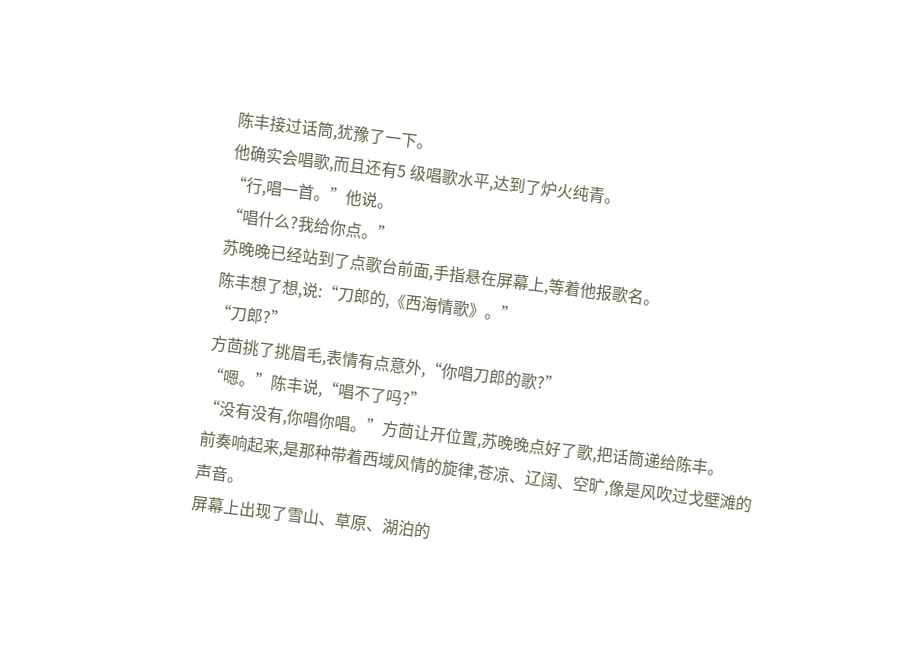陈丰接过话筒,犹豫了一下。
他确实会唱歌,而且还有5 级唱歌水平,达到了炉火纯青。
“行,唱一首。”他说。
“唱什么?我给你点。”
苏晚晚已经站到了点歌台前面,手指悬在屏幕上,等着他报歌名。
陈丰想了想,说:“刀郎的,《西海情歌》。”
“刀郎?”
方茴挑了挑眉毛,表情有点意外,“你唱刀郎的歌?”
“嗯。”陈丰说,“唱不了吗?”
“没有没有,你唱你唱。”方茴让开位置,苏晚晚点好了歌,把话筒递给陈丰。
前奏响起来,是那种带着西域风情的旋律,苍凉、辽阔、空旷,像是风吹过戈壁滩的声音。
屏幕上出现了雪山、草原、湖泊的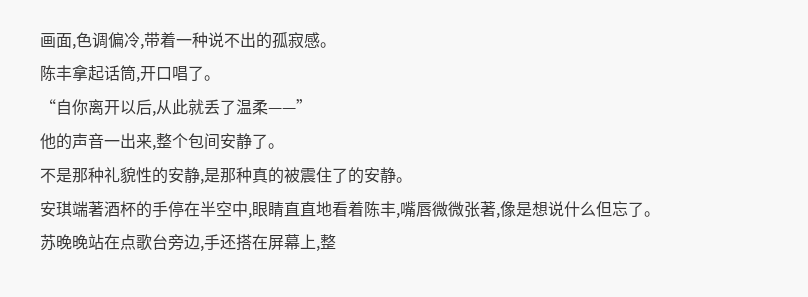画面,色调偏冷,带着一种说不出的孤寂感。
陈丰拿起话筒,开口唱了。
“自你离开以后,从此就丢了温柔——”
他的声音一出来,整个包间安静了。
不是那种礼貌性的安静,是那种真的被震住了的安静。
安琪端著酒杯的手停在半空中,眼睛直直地看着陈丰,嘴唇微微张著,像是想说什么但忘了。
苏晚晚站在点歌台旁边,手还搭在屏幕上,整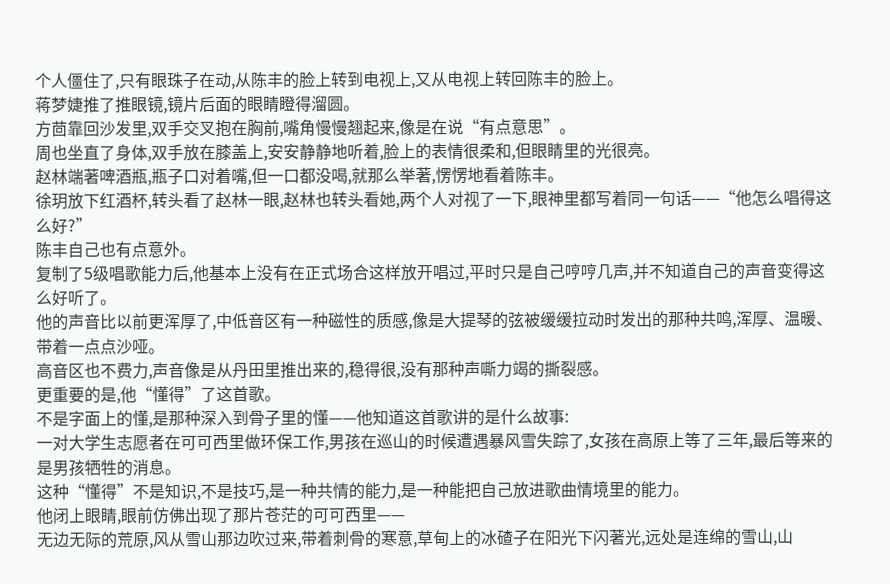个人僵住了,只有眼珠子在动,从陈丰的脸上转到电视上,又从电视上转回陈丰的脸上。
蒋梦婕推了推眼镜,镜片后面的眼睛瞪得溜圆。
方茴靠回沙发里,双手交叉抱在胸前,嘴角慢慢翘起来,像是在说“有点意思”。
周也坐直了身体,双手放在膝盖上,安安静静地听着,脸上的表情很柔和,但眼睛里的光很亮。
赵林端著啤酒瓶,瓶子口对着嘴,但一口都没喝,就那么举著,愣愣地看着陈丰。
徐玥放下红酒杯,转头看了赵林一眼,赵林也转头看她,两个人对视了一下,眼神里都写着同一句话——“他怎么唱得这么好?”
陈丰自己也有点意外。
复制了5级唱歌能力后,他基本上没有在正式场合这样放开唱过,平时只是自己哼哼几声,并不知道自己的声音变得这么好听了。
他的声音比以前更浑厚了,中低音区有一种磁性的质感,像是大提琴的弦被缓缓拉动时发出的那种共鸣,浑厚、温暖、带着一点点沙哑。
高音区也不费力,声音像是从丹田里推出来的,稳得很,没有那种声嘶力竭的撕裂感。
更重要的是,他“懂得”了这首歌。
不是字面上的懂,是那种深入到骨子里的懂——他知道这首歌讲的是什么故事:
一对大学生志愿者在可可西里做环保工作,男孩在巡山的时候遭遇暴风雪失踪了,女孩在高原上等了三年,最后等来的是男孩牺牲的消息。
这种“懂得”不是知识,不是技巧,是一种共情的能力,是一种能把自己放进歌曲情境里的能力。
他闭上眼睛,眼前仿佛出现了那片苍茫的可可西里——
无边无际的荒原,风从雪山那边吹过来,带着刺骨的寒意,草甸上的冰碴子在阳光下闪著光,远处是连绵的雪山,山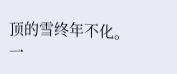顶的雪终年不化。
一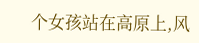个女孩站在高原上,风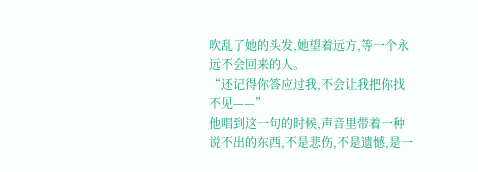吹乱了她的头发,她望着远方,等一个永远不会回来的人。
“还记得你答应过我,不会让我把你找不见——”
他唱到这一句的时候,声音里带着一种说不出的东西,不是悲伤,不是遗憾,是一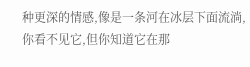种更深的情感,像是一条河在冰层下面流淌,你看不见它,但你知道它在那